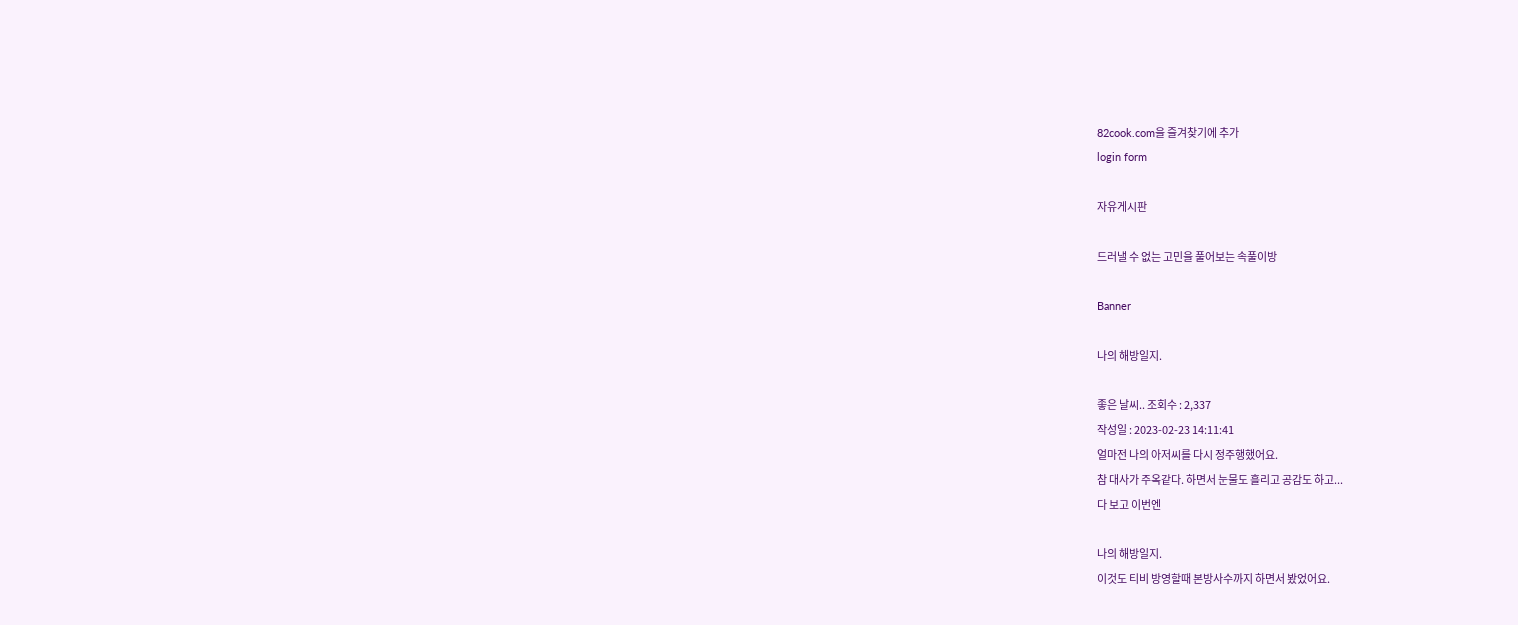82cook.com을 즐겨찾기에 추가
login form

자유게시판

드러낼 수 없는 고민을 풀어보는 속풀이방

Banner

나의 해방일지.

좋은 날씨.. 조회수 : 2,337
작성일 : 2023-02-23 14:11:41
얼마전 나의 아저씨를 다시 정주행했어요.
참 대사가 주옥같다. 하면서 눈물도 흘리고 공감도 하고...
다 보고 이번엔

나의 해방일지.
이것도 티비 방영할때 본방사수까지 하면서 봤었어요.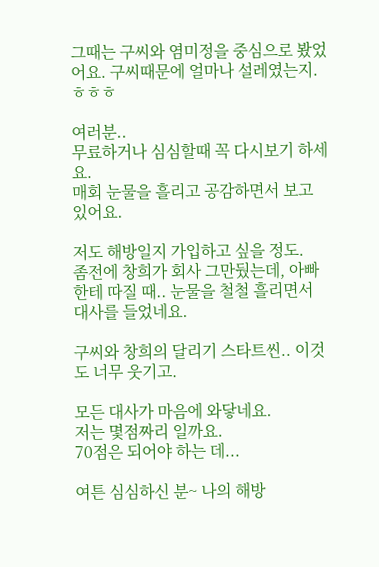그때는 구씨와 염미정을 중심으로 봤었어요. 구씨때문에 얼마나 설레였는지.ㅎㅎㅎ

여러분..
무료하거나 심심할때 꼭 다시보기 하세요.
매회 눈물을 흘리고 공감하면서 보고 있어요.

저도 해방일지 가입하고 싶을 정도.
좀전에 창희가 회사 그만뒀는데, 아빠한테 따질 때.. 눈물을 철철 흘리면서 대사를 들었네요.

구씨와 창희의 달리기 스타트씬.. 이것도 너무 웃기고.

모든 대사가 마음에 와닿네요.
저는 몇점짜리 일까요.
70점은 되어야 하는 데...

여튼 심심하신 분~ 나의 해방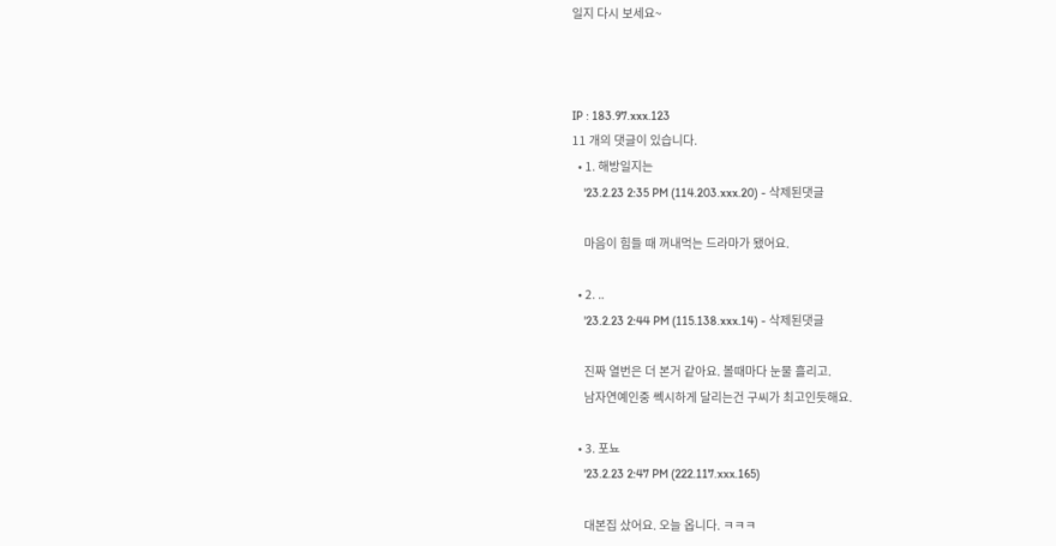일지 다시 보세요~



IP : 183.97.xxx.123
11 개의 댓글이 있습니다.
  • 1. 해방일지는
    '23.2.23 2:35 PM (114.203.xxx.20) - 삭제된댓글

    마음이 힘들 때 꺼내먹는 드라마가 됐어요.

  • 2. ..
    '23.2.23 2:44 PM (115.138.xxx.14) - 삭제된댓글

    진짜 열번은 더 본거 같아요. 볼때마다 눈물 흘리고.
    남자연예인중 쎅시하게 달리는건 구씨가 최고인듯해요.

  • 3. 포뇨
    '23.2.23 2:47 PM (222.117.xxx.165)

    대본집 샀어요. 오늘 옵니다. ㅋㅋㅋ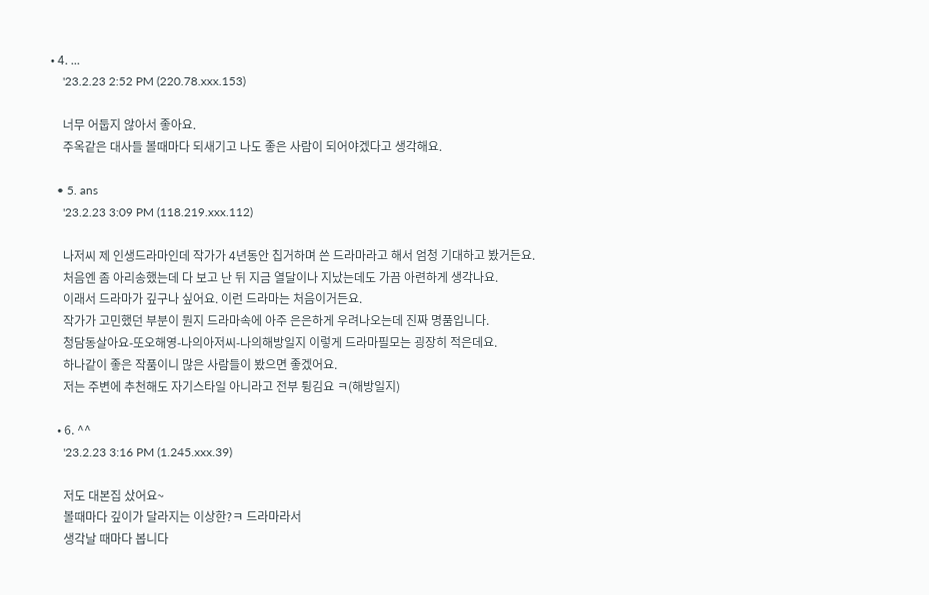• 4. ...
    '23.2.23 2:52 PM (220.78.xxx.153)

    너무 어둡지 않아서 좋아요.
    주옥같은 대사들 볼때마다 되새기고 나도 좋은 사람이 되어야겠다고 생각해요.

  • 5. ans
    '23.2.23 3:09 PM (118.219.xxx.112)

    나저씨 제 인생드라마인데 작가가 4년동안 칩거하며 쓴 드라마라고 해서 엄청 기대하고 봤거든요.
    처음엔 좀 아리송했는데 다 보고 난 뒤 지금 열달이나 지났는데도 가끔 아련하게 생각나요.
    이래서 드라마가 깊구나 싶어요. 이런 드라마는 처음이거든요.
    작가가 고민했던 부분이 뭔지 드라마속에 아주 은은하게 우려나오는데 진짜 명품입니다.
    청담동살아요-또오해영-나의아저씨-나의해방일지 이렇게 드라마필모는 굉장히 적은데요.
    하나같이 좋은 작품이니 많은 사람들이 봤으면 좋겠어요.
    저는 주변에 추천해도 자기스타일 아니라고 전부 튕김요 ㅋ(해방일지)

  • 6. ^^
    '23.2.23 3:16 PM (1.245.xxx.39)

    저도 대본집 샀어요~
    볼때마다 깊이가 달라지는 이상한?ㅋ 드라마라서
    생각날 때마다 봅니다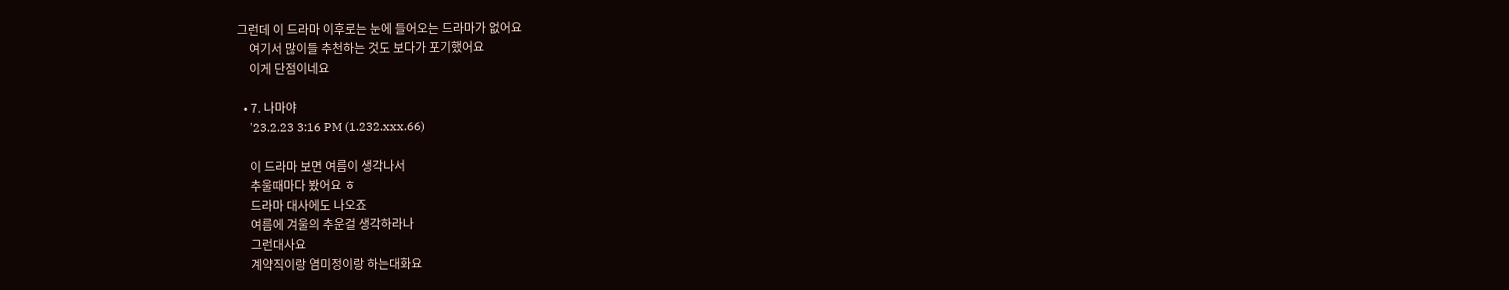그런데 이 드라마 이후로는 눈에 들어오는 드라마가 없어요
    여기서 많이들 추천하는 것도 보다가 포기했어요
    이게 단점이네요

  • 7. 나마야
    '23.2.23 3:16 PM (1.232.xxx.66)

    이 드라마 보면 여름이 생각나서
    추울때마다 봤어요 ㅎ
    드라마 대사에도 나오죠
    여름에 겨울의 추운걸 생각하라나
    그런대사요
    계약직이랑 염미정이랑 하는대화요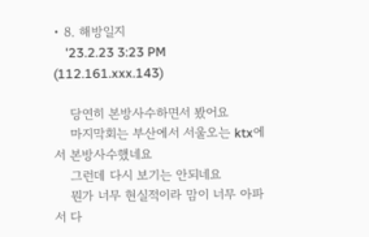• 8. 해방일지
    '23.2.23 3:23 PM (112.161.xxx.143)

    당연히 본방사수하면서 봤어요
    마지막회는 부산에서 서울오는 ktx에서 본방사수했네요
    그런데 다시 보기는 안되네요
    뭔가 너무 현실적이라 맘이 너무 아파서 다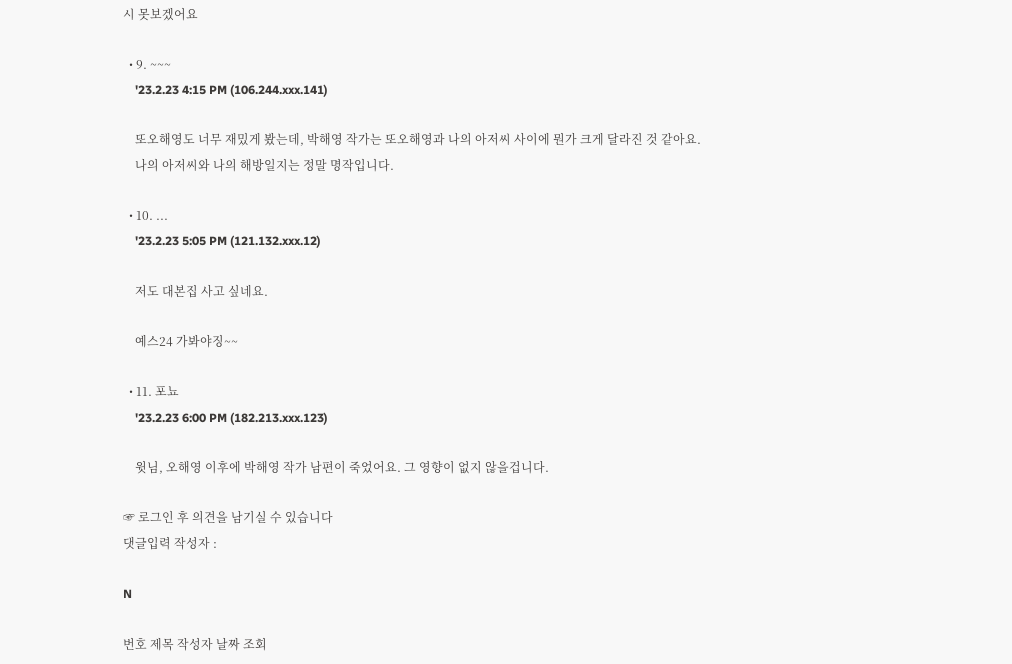시 못보겠어요

  • 9. ~~~
    '23.2.23 4:15 PM (106.244.xxx.141)

    또오해영도 너무 재밌게 봤는데, 박해영 작가는 또오해영과 나의 아저씨 사이에 뭔가 크게 달라진 것 같아요.
    나의 아저씨와 나의 해방일지는 정말 명작입니다.

  • 10. ...
    '23.2.23 5:05 PM (121.132.xxx.12)

    저도 대본집 사고 싶네요.

    예스24 가봐야징~~

  • 11. 포뇨
    '23.2.23 6:00 PM (182.213.xxx.123)

    윗님, 오해영 이후에 박해영 작가 남편이 죽었어요. 그 영향이 없지 않을겁니다.

☞ 로그인 후 의견을 남기실 수 있습니다
댓글입력 작성자 :

N

번호 제목 작성자 날짜 조회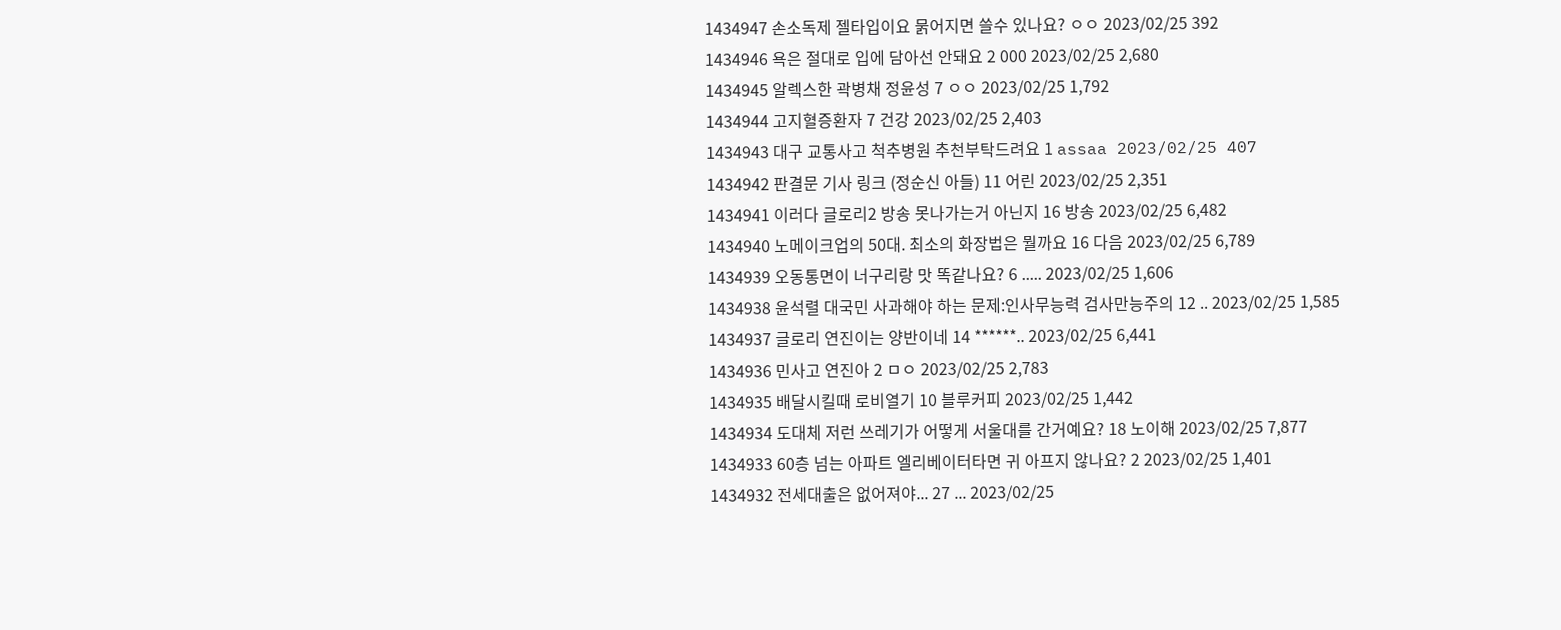1434947 손소독제 젤타입이요 묽어지면 쓸수 있나요? ㅇㅇ 2023/02/25 392
1434946 욕은 절대로 입에 담아선 안돼요 2 000 2023/02/25 2,680
1434945 알렉스한 곽병채 정윤성 7 ㅇㅇ 2023/02/25 1,792
1434944 고지혈증환자 7 건강 2023/02/25 2,403
1434943 대구 교통사고 척추병원 추천부탁드려요 1 assaa 2023/02/25 407
1434942 판결문 기사 링크 (정순신 아들) 11 어린 2023/02/25 2,351
1434941 이러다 글로리2 방송 못나가는거 아닌지 16 방송 2023/02/25 6,482
1434940 노메이크업의 50대. 최소의 화장법은 뭘까요 16 다음 2023/02/25 6,789
1434939 오동통면이 너구리랑 맛 똑같나요? 6 ..... 2023/02/25 1,606
1434938 윤석렬 대국민 사과해야 하는 문제:인사무능력 검사만능주의 12 .. 2023/02/25 1,585
1434937 글로리 연진이는 양반이네 14 ******.. 2023/02/25 6,441
1434936 민사고 연진아 2 ㅁㅇ 2023/02/25 2,783
1434935 배달시킬때 로비열기 10 블루커피 2023/02/25 1,442
1434934 도대체 저런 쓰레기가 어떻게 서울대를 간거예요? 18 노이해 2023/02/25 7,877
1434933 60층 넘는 아파트 엘리베이터타면 귀 아프지 않나요? 2 2023/02/25 1,401
1434932 전세대출은 없어져야... 27 ... 2023/02/25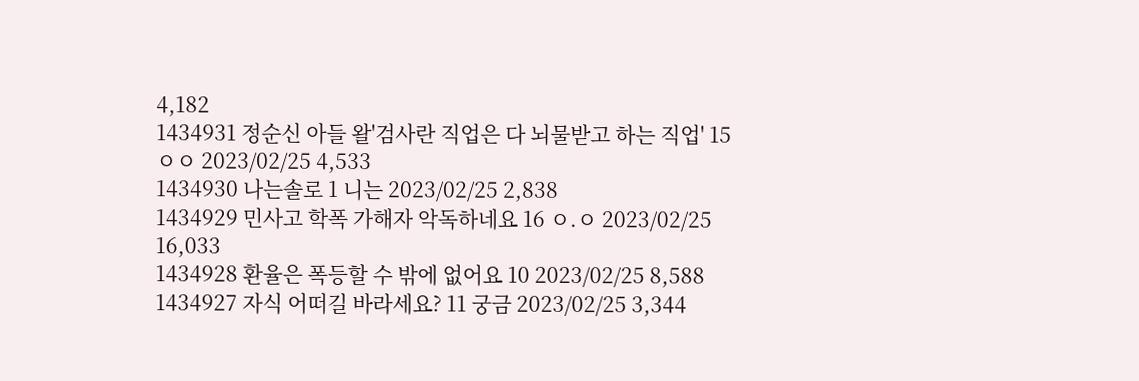4,182
1434931 정순신 아들 왈'검사란 직업은 다 뇌물받고 하는 직업' 15 ㅇㅇ 2023/02/25 4,533
1434930 나는솔로 1 니는 2023/02/25 2,838
1434929 민사고 학폭 가해자 악독하네요 16 ㅇ.ㅇ 2023/02/25 16,033
1434928 환율은 폭등할 수 밖에 없어요 10 2023/02/25 8,588
1434927 자식 어떠길 바라세요? 11 궁금 2023/02/25 3,344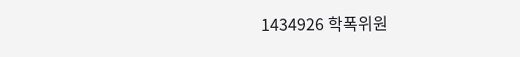1434926 학폭위원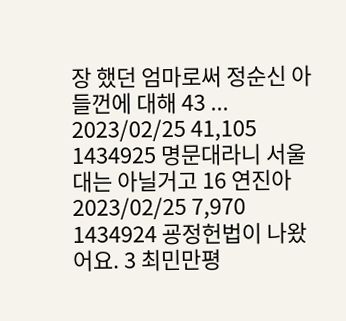장 했던 엄마로써 정순신 아들껀에 대해 43 ... 2023/02/25 41,105
1434925 명문대라니 서울대는 아닐거고 16 연진아 2023/02/25 7,970
1434924 굥정헌법이 나왔어요. 3 최민만평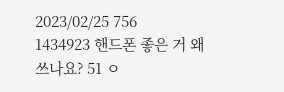2023/02/25 756
1434923 핸드폰 좋은 거 왜쓰나요? 51 ㅇ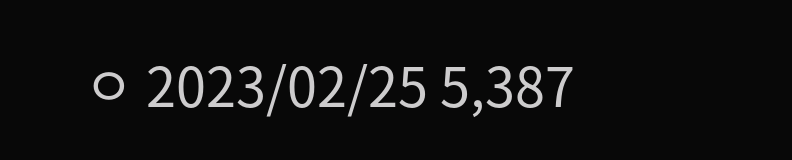ㅇ 2023/02/25 5,387